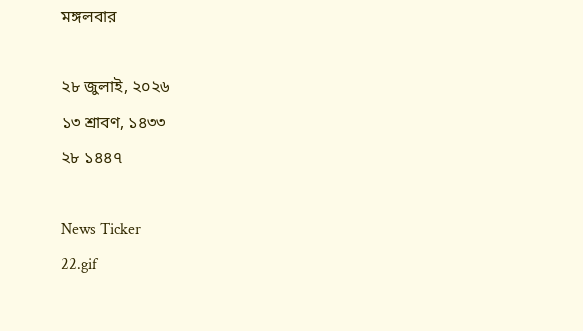মঙ্গলবার

২৮ জুলাই, ২০২৬
১৩ শ্রাবণ, ১৪৩৩
২৮ ১৪৪৭

News Ticker
22.gif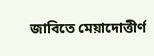জাবিতে মেয়াদোত্তীর্ণ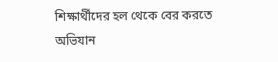শিক্ষার্থীদের হল থেকে বের করতে অভিযান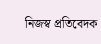নিজস্ব প্রতিবেদক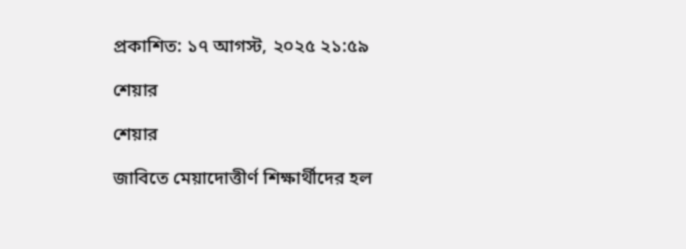প্রকাশিত: ১৭ আগস্ট, ২০২৫ ২১:৫৯

শেয়ার

শেয়ার

জাবিতে মেয়াদোত্তীর্ণ শিক্ষার্থীদের হল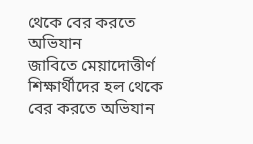থেকে বের করতে অভিযান
জাবিতে মেয়াদোত্তীর্ণ শিক্ষার্থীদের হল থেকে বের করতে অভিযান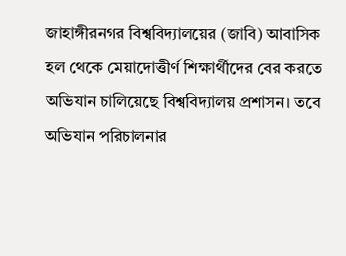জাহাঙ্গীরনগর বিশ্ববিদ্যালয়ের (জাবি) আবাসিক হল থেকে মেয়াদোত্তীর্ণ শিক্ষার্থীদের বের করতে অভিযান চালিয়েছে বিশ্ববিদ্যালয় প্রশাসন। তবে অভিযান পরিচালনার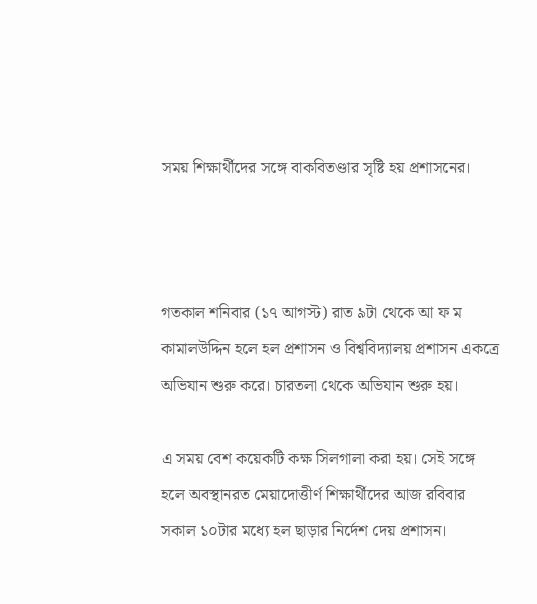সময় শিক্ষার্থীদের সঙ্গে বাকবিতণ্ডার সৃষ্টি হয় প্রশাসনের।



গতকাল শনিবার (১৭ আগস্ট) রাত ৯টা থেকে আ ফ ম কামালউদ্দিন হলে হল প্রশাসন ও বিশ্ববিদ্যালয় প্রশাসন একত্রে অভিযান শুরু করে। চারতলা থেকে অভিযান শুরু হয়।

এ সময় বেশ কয়েকটি কক্ষ সিলগালা করা হয়। সেই সঙ্গে হলে অবস্থানরত মেয়াদোত্তীর্ণ শিক্ষার্থীদের আজ রবিবার সকাল ১০টার মধ্যে হল ছাড়ার নির্দেশ দেয় প্রশাসন।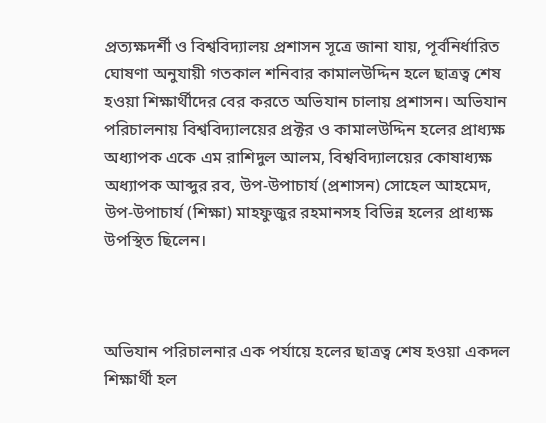প্রত্যক্ষদর্শী ও বিশ্ববিদ্যালয় প্রশাসন সূত্রে জানা যায়, পূর্বনির্ধারিত ঘোষণা অনুযায়ী গতকাল শনিবার কামালউদ্দিন হলে ছাত্রত্ব শেষ হওয়া শিক্ষার্থীদের বের করতে অভিযান চালায় প্রশাসন। অভিযান পরিচালনায় বিশ্ববিদ্যালয়ের প্রক্টর ও কামালউদ্দিন হলের প্রাধ্যক্ষ অধ্যাপক একে এম রাশিদুল আলম, বিশ্ববিদ্যালয়ের কোষাধ্যক্ষ অধ্যাপক আব্দুর রব, উপ-উপাচার্য (প্রশাসন) সোহেল আহমেদ, উপ-উপাচার্য (শিক্ষা) মাহফুজুর রহমানসহ বিভিন্ন হলের প্রাধ্যক্ষ উপস্থিত ছিলেন।



অভিযান পরিচালনার এক পর্যায়ে হলের ছাত্রত্ব শেষ হওয়া একদল শিক্ষার্থী হল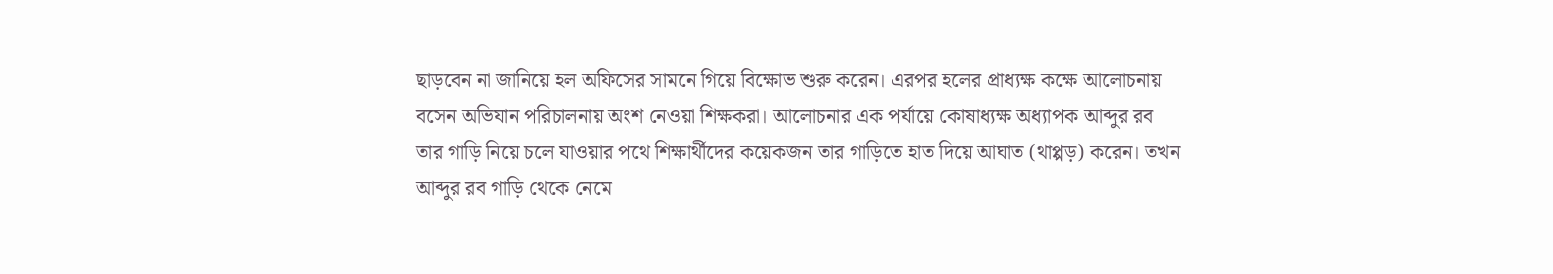ছাড়বেন না জানিয়ে হল অফিসের সামনে গিয়ে বিক্ষোভ শুরু করেন। এরপর হলের প্রাধ্যক্ষ কক্ষে আলোচনায় বসেন অভিযান পরিচালনায় অংশ নেওয়া শিক্ষকরা। আলোচনার এক পর্যায়ে কোষাধ্যক্ষ অধ্যাপক আব্দুর রব তার গাড়ি নিয়ে চলে যাওয়ার পথে শিক্ষার্থীদের কয়েকজন তার গাড়িতে হাত দিয়ে আঘাত (থাপ্পড়) করেন। তখন আব্দুর রব গাড়ি থেকে নেমে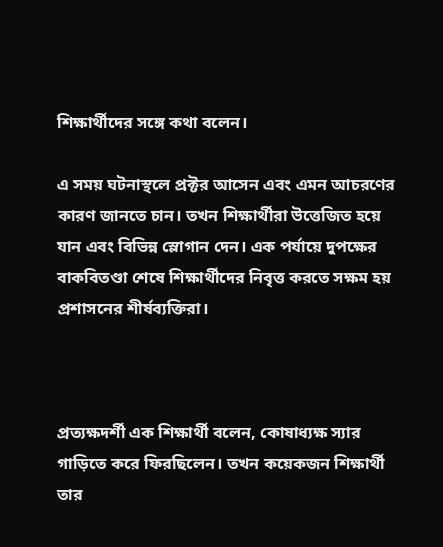শিক্ষার্থীদের সঙ্গে কথা বলেন।

এ সময় ঘটনাস্থলে প্রক্টর আসেন এবং এমন আচরণের কারণ জানতে চান। তখন শিক্ষার্থীরা উত্তেজিত হয়ে যান এবং বিভিন্ন স্লোগান দেন। এক পর্যায়ে দুপক্ষের বাকবিতণ্ডা শেষে শিক্ষার্থীদের নিবৃত্ত করতে সক্ষম হয় প্রশাসনের শীর্ষব্যক্তিরা।



প্রত্যক্ষদর্শী এক শিক্ষার্থী বলেন, কোষাধ্যক্ষ স্যার গাড়িতে করে ফিরছিলেন। তখন কয়েকজন শিক্ষার্থী তার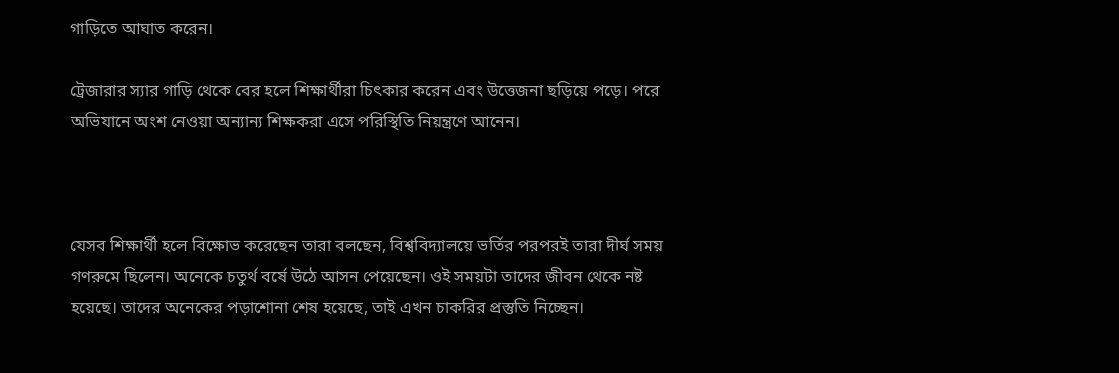গাড়িতে আঘাত করেন।

ট্রেজারার স্যার গাড়ি থেকে বের হলে শিক্ষার্থীরা চিৎকার করেন এবং উত্তেজনা ছড়িয়ে পড়ে। পরে অভিযানে অংশ নেওয়া অন্যান্য শিক্ষকরা এসে পরিস্থিতি নিয়ন্ত্রণে আনেন।



যেসব শিক্ষার্থী হলে বিক্ষোভ করেছেন তারা বলছেন, বিশ্ববিদ্যালয়ে ভর্তির পরপরই তারা দীর্ঘ সময় গণরুমে ছিলেন। অনেকে চতুর্থ বর্ষে উঠে আসন পেয়েছেন। ওই সময়টা তাদের জীবন থেকে নষ্ট হয়েছে। তাদের অনেকের পড়াশোনা শেষ হয়েছে, তাই এখন চাকরির প্রস্তুতি নিচ্ছেন।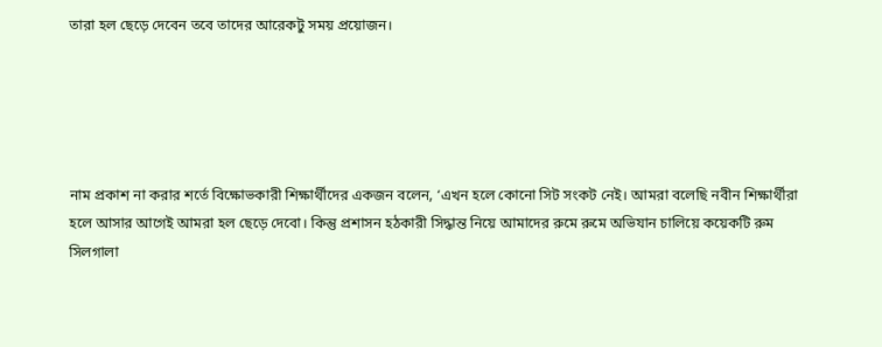তারা হল ছেড়ে দেবেন তবে তাদের আরেকটু সময় প্রয়োজন।





নাম প্রকাশ না করার শর্তে বিক্ষোভকারী শিক্ষার্থীদের একজন বলেন, ‘এখন হলে কোনো সিট সংকট নেই। আমরা বলেছি নবীন শিক্ষার্থীরা হলে আসার আগেই আমরা হল ছেড়ে দেবো। কিন্তু প্রশাসন হঠকারী সিদ্ধান্ত নিয়ে আমাদের রুমে রুমে অভিযান চালিয়ে কয়েকটি রুম সিলগালা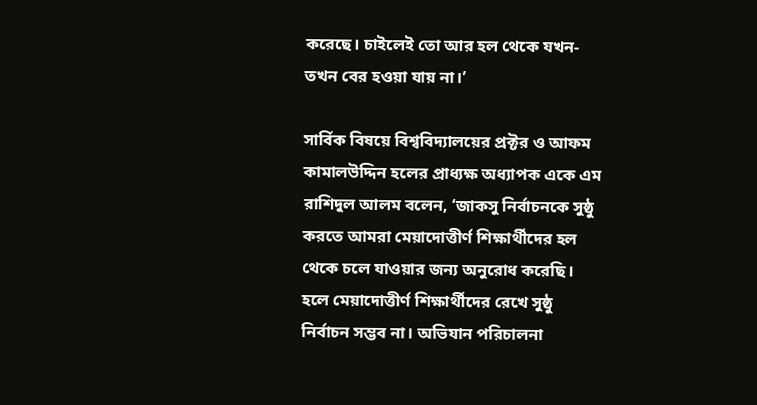করেছে। চাইলেই তো আর হল থেকে যখন-তখন বের হওয়া যায় না।’

সার্বিক বিষয়ে বিশ্ববিদ্যালয়ের প্রক্টর ও আফম কামালউদ্দিন হলের প্রাধ্যক্ষ অধ্যাপক একে এম রাশিদুল আলম বলেন, ‘জাকসু নির্বাচনকে সুষ্ঠু করতে আমরা মেয়াদোত্তীর্ণ শিক্ষার্থীদের হল থেকে চলে যাওয়ার জন্য অনুরোধ করেছি। হলে মেয়াদোত্তীর্ণ শিক্ষার্থীদের রেখে সুষ্ঠু নির্বাচন সম্ভব না। অভিযান পরিচালনা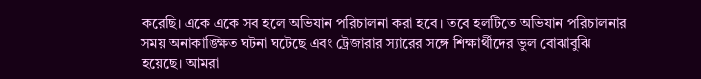করেছি। একে একে সব হলে অভিযান পরিচালনা করা হবে। তবে হলটিতে অভিযান পরিচালনার সময় অনাকাঙ্ক্ষিত ঘটনা ঘটেছে এবং ট্রেজারার স্যারের সঙ্গে শিক্ষার্থীদের ভুল বোঝাবুঝি হয়েছে। আমরা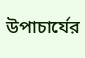উপাচার্যের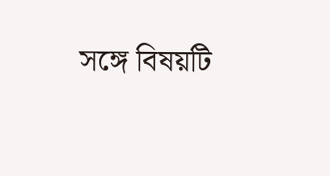সঙ্গে বিষয়টি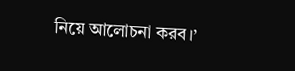নিয়ে আলোচনা করব।’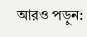আরও পড়ুন: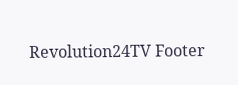Revolution24TV Footer